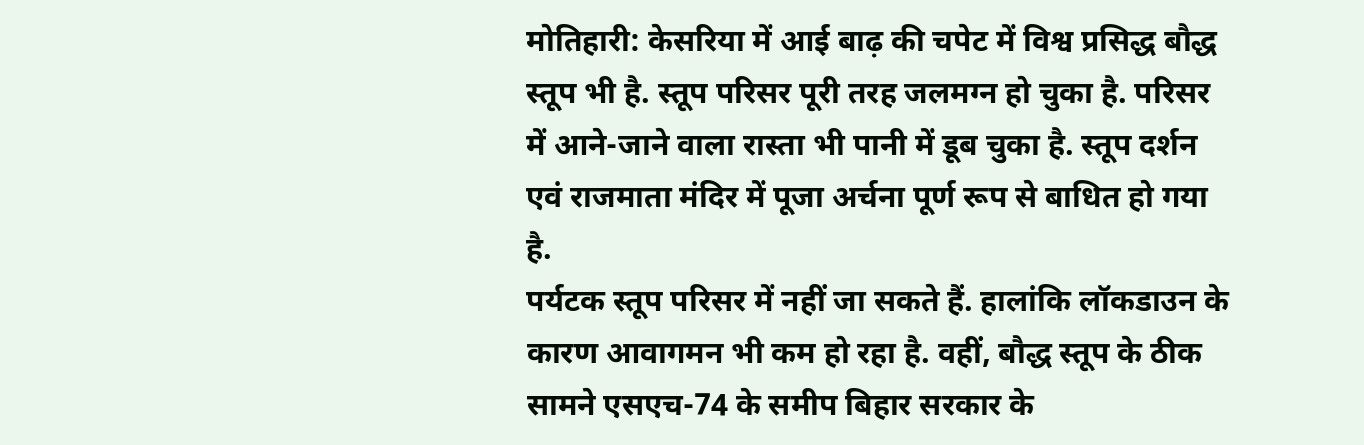मोतिहारी: केसरिया में आई बाढ़ की चपेट में विश्व प्रसिद्ध बौद्ध स्तूप भी है. स्तूप परिसर पूरी तरह जलमग्न हो चुका है. परिसर में आने-जाने वाला रास्ता भी पानी में डूब चुका है. स्तूप दर्शन एवं राजमाता मंदिर में पूजा अर्चना पूर्ण रूप से बाधित हो गया है.
पर्यटक स्तूप परिसर में नहीं जा सकते हैं. हालांकि लॉकडाउन के कारण आवागमन भी कम हो रहा है. वहीं, बौद्ध स्तूप के ठीक सामने एसएच-74 के समीप बिहार सरकार के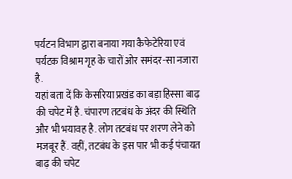पर्यटन विभाग द्वारा बनाया गया कैफेटेरिया एवं पर्यटक विश्राम गृह के चारों ओर समंदर-सा नजारा है.
यहां बता दें कि केसरिया प्रखंड का बड़ा हिस्सा बाढ़ की चपेट में है. चंपारण तटबंध के अंदर की स्थिति और भी भयावह है. लोग तटबंध पर शरण लेने को मजबूर हैं. वहीं, तटबंध के इस पार भी कई पंचायत बाढ़ की चपेट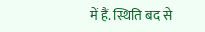में हैं. स्थिति बद से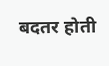बदतर होती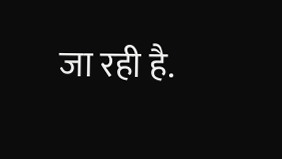जा रही है.